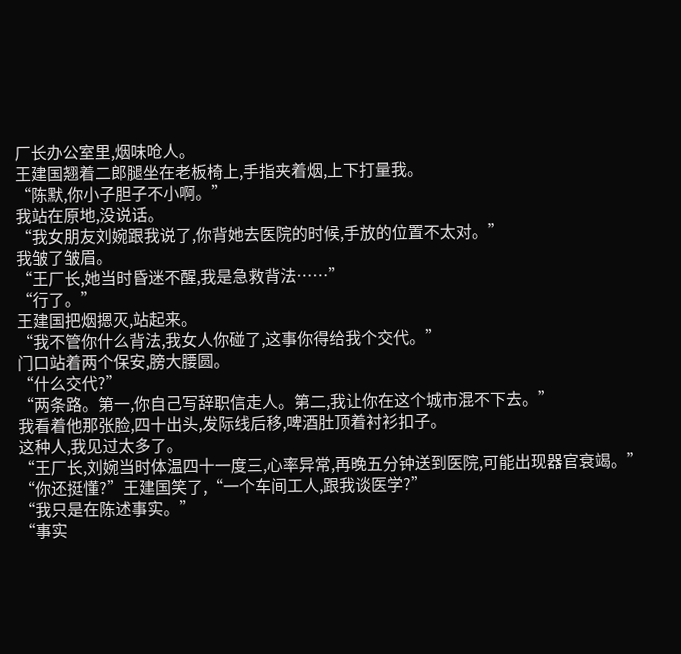厂长办公室里,烟味呛人。
王建国翘着二郎腿坐在老板椅上,手指夹着烟,上下打量我。
“陈默,你小子胆子不小啊。”
我站在原地,没说话。
“我女朋友刘婉跟我说了,你背她去医院的时候,手放的位置不太对。”
我皱了皱眉。
“王厂长,她当时昏迷不醒,我是急救背法……”
“行了。”
王建国把烟摁灭,站起来。
“我不管你什么背法,我女人你碰了,这事你得给我个交代。”
门口站着两个保安,膀大腰圆。
“什么交代?”
“两条路。第一,你自己写辞职信走人。第二,我让你在这个城市混不下去。”
我看着他那张脸,四十出头,发际线后移,啤酒肚顶着衬衫扣子。
这种人,我见过太多了。
“王厂长,刘婉当时体温四十一度三,心率异常,再晚五分钟送到医院,可能出现器官衰竭。”
“你还挺懂?”王建国笑了,“一个车间工人,跟我谈医学?”
“我只是在陈述事实。”
“事实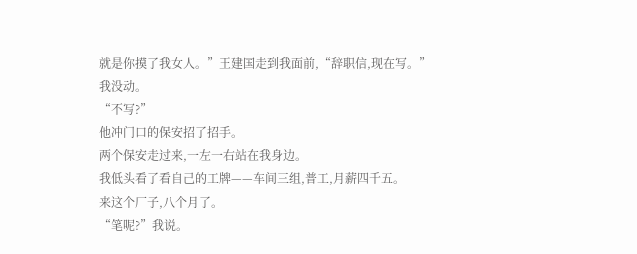就是你摸了我女人。”王建国走到我面前,“辞职信,现在写。”
我没动。
“不写?”
他冲门口的保安招了招手。
两个保安走过来,一左一右站在我身边。
我低头看了看自己的工牌——车间三组,普工,月薪四千五。
来这个厂子,八个月了。
“笔呢?”我说。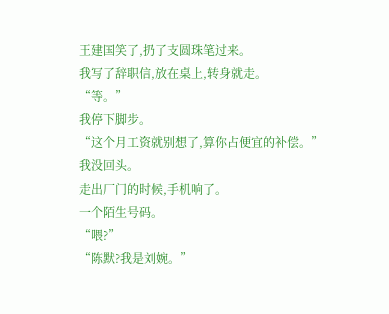王建国笑了,扔了支圆珠笔过来。
我写了辞职信,放在桌上,转身就走。
“等。”
我停下脚步。
“这个月工资就别想了,算你占便宜的补偿。”
我没回头。
走出厂门的时候,手机响了。
一个陌生号码。
“喂?”
“陈默?我是刘婉。”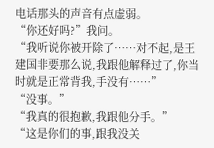电话那头的声音有点虚弱。
“你还好吗?”我问。
“我听说你被开除了……对不起,是王建国非要那么说,我跟他解释过了,你当时就是正常背我,手没有……”
“没事。”
“我真的很抱歉,我跟他分手。”
“这是你们的事,跟我没关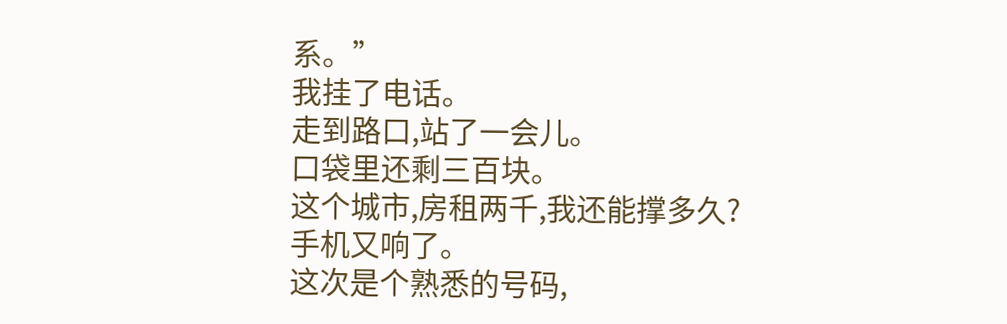系。”
我挂了电话。
走到路口,站了一会儿。
口袋里还剩三百块。
这个城市,房租两千,我还能撑多久?
手机又响了。
这次是个熟悉的号码,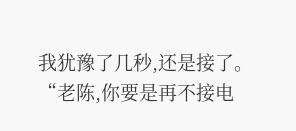我犹豫了几秒,还是接了。
“老陈,你要是再不接电